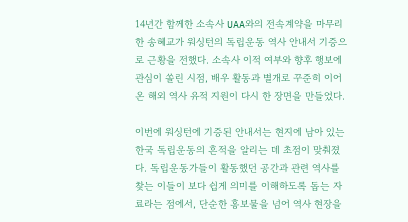14년간 함께한 소속사 UAA와의 전속계약을 마무리한 송혜교가 워싱턴의 독립운동 역사 안내서 기증으로 근황을 전했다. 소속사 이적 여부와 향후 행보에 관심이 쏠린 시점, 배우 활동과 별개로 꾸준히 이어온 해외 역사 유적 지원이 다시 한 장면을 만들었다.

이번에 워싱턴에 기증된 안내서는 현지에 남아 있는 한국 독립운동의 흔적을 알리는 데 초점이 맞춰졌다. 독립운동가들이 활동했던 공간과 관련 역사를 찾는 이들이 보다 쉽게 의미를 이해하도록 돕는 자료라는 점에서, 단순한 홍보물을 넘어 역사 현장을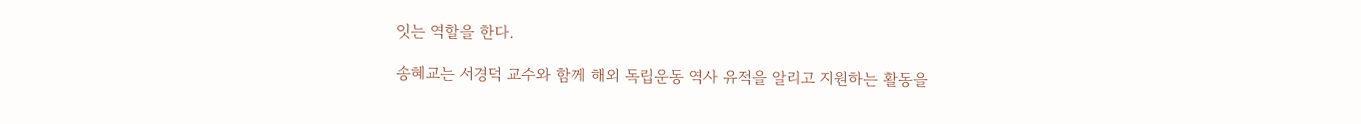잇는 역할을 한다.

송혜교는 서경덕 교수와 함께 해외 독립운동 역사 유적을 알리고 지원하는 활동을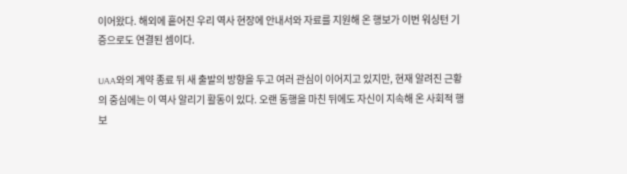이어왔다. 해외에 흩어진 우리 역사 현장에 안내서와 자료를 지원해 온 행보가 이번 워싱턴 기증으로도 연결된 셈이다.

UAA와의 계약 종료 뒤 새 출발의 방향을 두고 여러 관심이 이어지고 있지만, 현재 알려진 근황의 중심에는 이 역사 알리기 활동이 있다. 오랜 동행을 마친 뒤에도 자신이 지속해 온 사회적 행보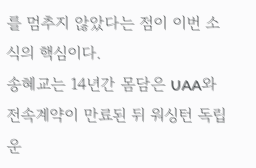를 멈추지 않았다는 점이 이번 소식의 핵심이다.
송혜교는 14년간 몸담은 UAA와 전속계약이 만료된 뒤 워싱턴 독립운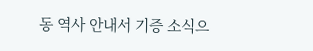동 역사 안내서 기증 소식으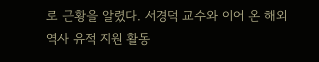로 근황을 알렸다. 서경덕 교수와 이어 온 해외 역사 유적 지원 활동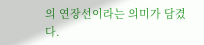의 연장선이라는 의미가 담겼다.